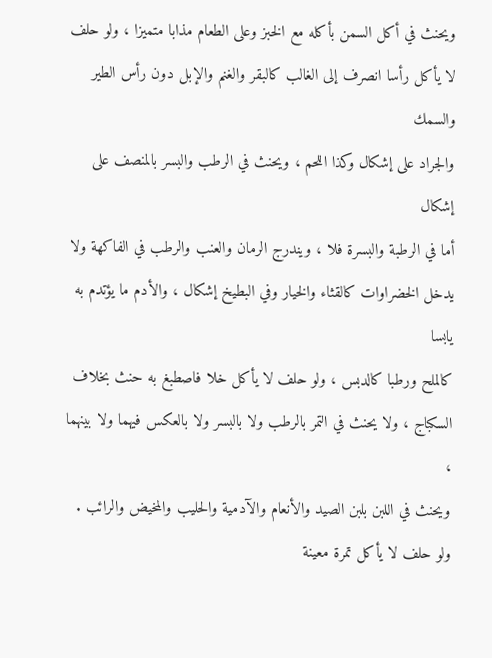ويحنث في أكل السمن بأكله مع الخبز وعلى الطعام مذابا متميزا ، ولو حلف
لا يأكل رأسا انصرف إلى الغالب كالبقر والغنم والإبل دون رأس الطير والسمك
والجراد على إشكال وكذا اللحم ، ويحنث في الرطب والبسر بالمنصف على إشكال
أما في الرطبة والبسرة فلا ، ويندرج الرمان والعنب والرطب في الفاكهة ولا
يدخل الخضراوات كالقثاء والخيار وفي البطيخ إشكال ، والأدم ما يؤتدم به يابسا
كالملح ورطبا كالدبس ، ولو حلف لا يأكل خلا فاصطبغ به حنث بخلاف
السكباج ، ولا يحنث في التمر بالرطب ولا بالبسر ولا بالعكس فيهما ولا بينهما ،
ويحنث في اللبن بلبن الصيد والأنعام والآدمية والحليب والمخيض والرائب .
ولو حلف لا يأكل تمرة معينة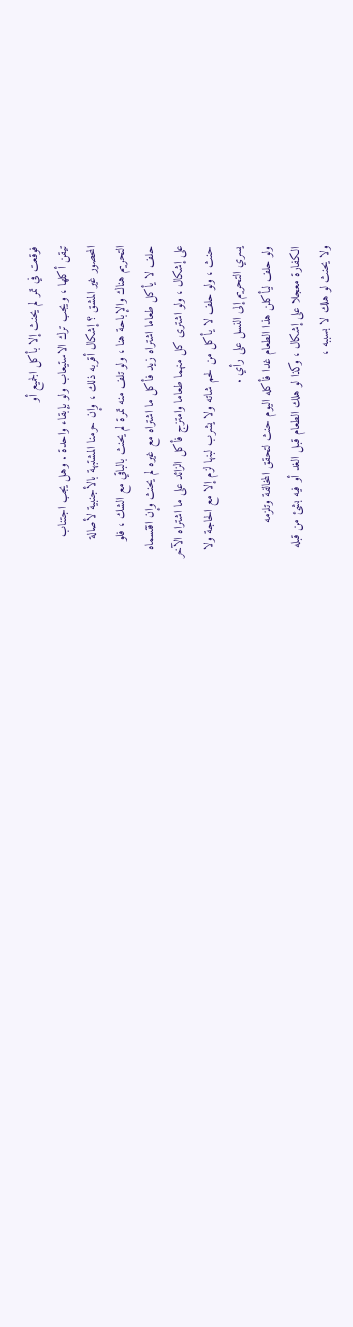فوقعت في تمر لم يحنث إلا بأكل الجميع أو
تيقن أكلها ، ويجب ترك الاستيعاب ولو بإبقاء واحدة . وهل يجب اجتناب
المحصور غير المشق ؟ إشكال أقربه ذلك ، وإن حرمنا المشتبهة بالأجنبية لأصالة
التحريم هناك والإباحة هنا ، ولو تلف منه تمرة لم يحنث بالباقي مع الشك ، فلو
حلف لا يأكل طعاما اشتراه زيد فأكل ما اشتراه مع غيره لم يحنث وإن اقتسماه
على إشكال ، ولو اشترى كل منهما طعاما وامتزج فأكل الزائد على ما اشتراه الآخر
حنث ، ولو حلف لا يأكل من لحم شاته ولا يشرب لبنها لزم إلا مع الحاجة ولا
يسري التحريم إلى النسل على رأي .
ولو حلف ليأكلن هذا الطعام غدا فأكله اليوم حنث لتحقق المخالفة وتلزمه
الكفارة معجلا على إشكال ، وكذا لو هلك الطعام قبل الغد أو فيه بشئ من قبله
ولا يحنث لو هلك لا بسببه ،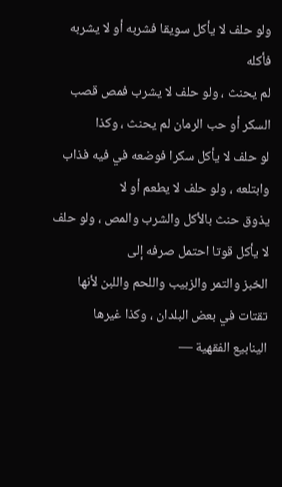ولو حلف لا يأكل سويقا فشربه أو لا يشربه فأكله
لم يحنث ، ولو حلف لا يشرب فمص قصب السكر أو حب الرمان لم يحنث ، وكذا
لو حلف لا يأكل سكرا فوضعه في فيه فذاب وابتلعه ، ولو حلف لا يطعم أو لا
يذوق حنث بالأكل والشرب والمص ، ولو حلف لا يأكل قوتا احتمل صرفه إلى
الخبز والتمر والزبيب واللحم واللبن لأنها تقتات في بعض البلدان ، وكذا غيرها
الينابيع الفقهية —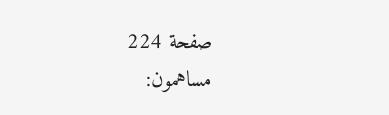صفحة 224
مساهمون: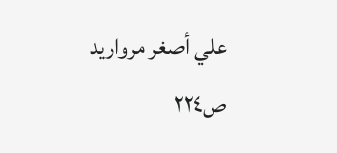علي أصغر مرواريد
ص٢٢٤